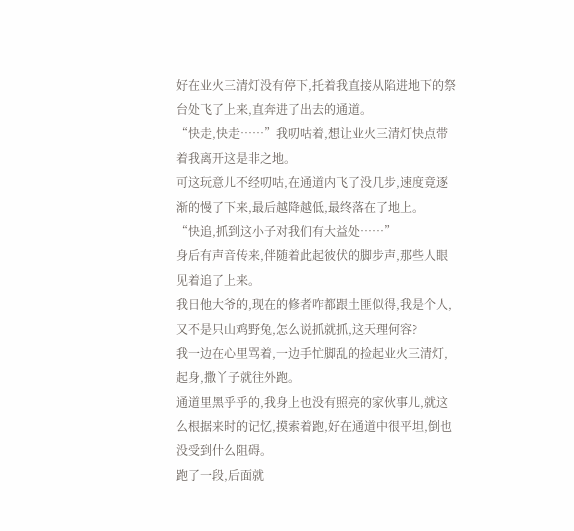好在业火三清灯没有停下,托着我直接从陷进地下的祭台处飞了上来,直奔进了出去的通道。
“快走,快走……”我叨咕着,想让业火三清灯快点带着我离开这是非之地。
可这玩意儿不经叨咕,在通道内飞了没几步,速度竟逐渐的慢了下来,最后越降越低,最终落在了地上。
“快追,抓到这小子对我们有大益处……”
身后有声音传来,伴随着此起彼伏的脚步声,那些人眼见着追了上来。
我日他大爷的,现在的修者咋都跟土匪似得,我是个人,又不是只山鸡野兔,怎么说抓就抓,这天理何容?
我一边在心里骂着,一边手忙脚乱的捡起业火三清灯,起身,撒丫子就往外跑。
通道里黑乎乎的,我身上也没有照亮的家伙事儿,就这么根据来时的记忆,摸索着跑,好在通道中很平坦,倒也没受到什么阻碍。
跑了一段,后面就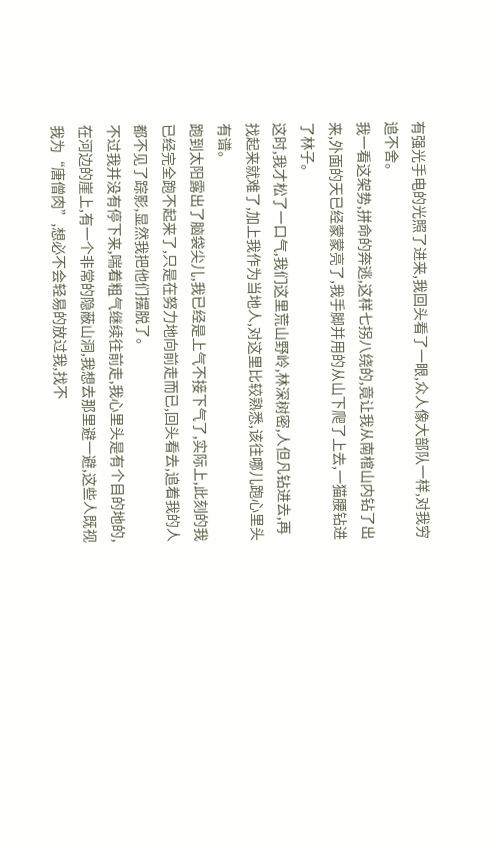有强光手电的光照了进来,我回头看了一眼,众人像大部队一样,对我穷追不舍。
我一看这架势,拼命的奔逃,这样七拐八绕的,竟让我从南棺山内钻了出来,外面的天已经蒙蒙亮了,我手脚并用的从山下爬了上去,一猫腰钻进了林子。
这时,我才松了一口气,我们这里荒山野岭,林深树密,人但凡钻进去,再找起来就难了,加上我作为当地人,对这里比较熟悉,该往哪儿跑心里头有谱。
跑到太阳露出了脑袋尖儿,我已经是上气不接下气了,实际上,此刻的我已经完全跑不起来了,只是在努力地向前走而已,回头看去,追着我的人都不见了踪影,显然我把他们摆脱了。
不过我并没有停下来,喘着粗气继续往前走,我心里头是有个目的地的,在河边的崖上,有一个非常的隐蔽山洞,我想去那里避一避,这些人既视我为“唐僧肉”,想必不会轻易的放过我,找不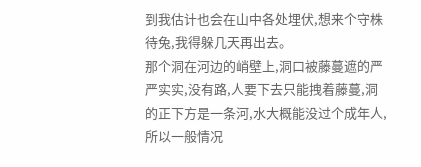到我估计也会在山中各处埋伏,想来个守株待兔,我得躲几天再出去。
那个洞在河边的峭壁上,洞口被藤蔓遮的严严实实,没有路,人要下去只能拽着藤蔓,洞的正下方是一条河,水大概能没过个成年人,所以一般情况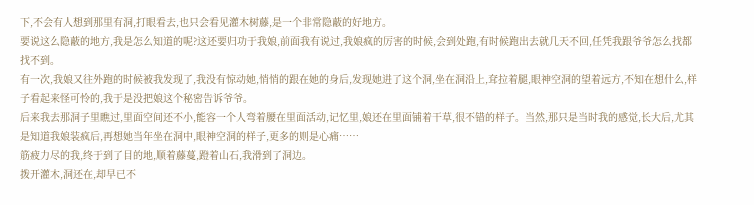下,不会有人想到那里有洞,打眼看去,也只会看见灌木树藤,是一个非常隐蔽的好地方。
要说这么隐蔽的地方,我是怎么知道的呢?这还要归功于我娘,前面我有说过,我娘疯的厉害的时候,会到处跑,有时候跑出去就几天不回,任凭我跟爷爷怎么找都找不到。
有一次,我娘又往外跑的时候被我发现了,我没有惊动她,悄悄的跟在她的身后,发现她进了这个洞,坐在洞沿上,耷拉着腿,眼神空洞的望着远方,不知在想什么,样子看起来怪可怜的,我于是没把娘这个秘密告诉爷爷。
后来我去那洞子里瞧过,里面空间还不小,能容一个人弯着腰在里面活动,记忆里,娘还在里面铺着干草,很不错的样子。当然,那只是当时我的感觉,长大后,尤其是知道我娘装疯后,再想她当年坐在洞中,眼神空洞的样子,更多的则是心痛……
筋疲力尽的我,终于到了目的地,顺着藤蔓,蹬着山石,我滑到了洞边。
拨开灌木,洞还在,却早已不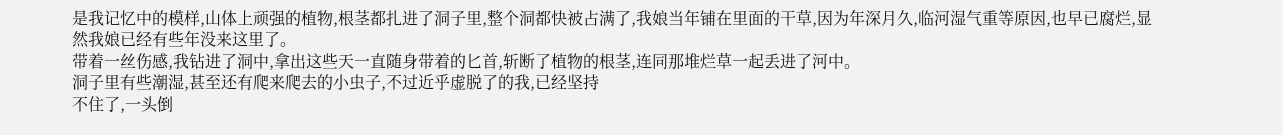是我记忆中的模样,山体上顽强的植物,根茎都扎进了洞子里,整个洞都快被占满了,我娘当年铺在里面的干草,因为年深月久,临河湿气重等原因,也早已腐烂,显然我娘已经有些年没来这里了。
带着一丝伤感,我钻进了洞中,拿出这些天一直随身带着的匕首,斩断了植物的根茎,连同那堆烂草一起丢进了河中。
洞子里有些潮湿,甚至还有爬来爬去的小虫子,不过近乎虚脱了的我,已经坚持
不住了,一头倒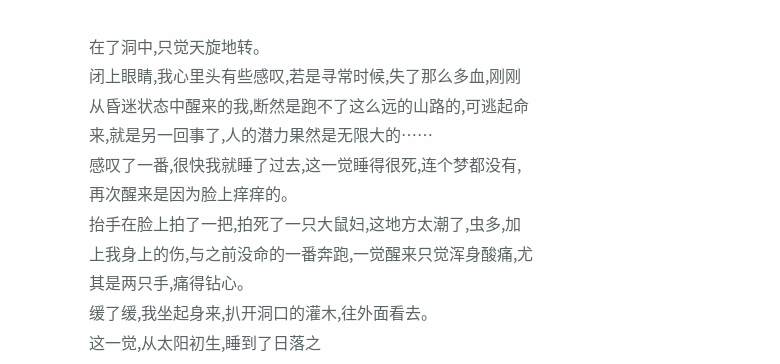在了洞中,只觉天旋地转。
闭上眼睛,我心里头有些感叹,若是寻常时候,失了那么多血,刚刚从昏迷状态中醒来的我,断然是跑不了这么远的山路的,可逃起命来,就是另一回事了,人的潜力果然是无限大的……
感叹了一番,很快我就睡了过去,这一觉睡得很死,连个梦都没有,再次醒来是因为脸上痒痒的。
抬手在脸上拍了一把,拍死了一只大鼠妇,这地方太潮了,虫多,加上我身上的伤,与之前没命的一番奔跑,一觉醒来只觉浑身酸痛,尤其是两只手,痛得钻心。
缓了缓,我坐起身来,扒开洞口的灌木,往外面看去。
这一觉,从太阳初生,睡到了日落之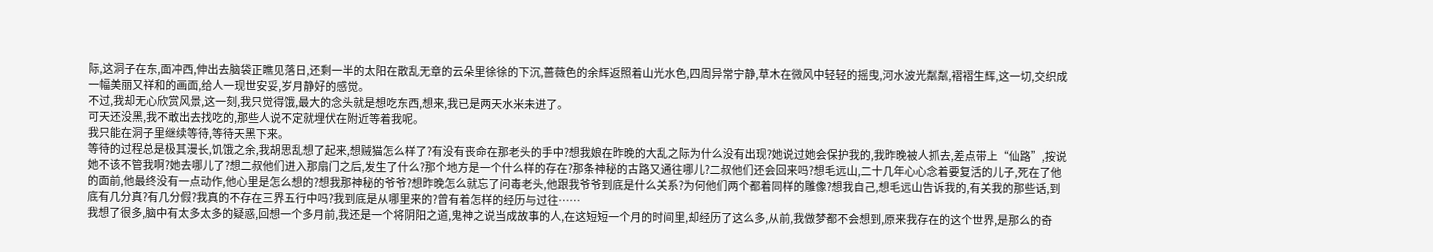际,这洞子在东,面冲西,伸出去脑袋正瞧见落日,还剩一半的太阳在散乱无章的云朵里徐徐的下沉,蔷薇色的余辉返照着山光水色,四周异常宁静,草木在微风中轻轻的摇曳,河水波光粼粼,褶褶生辉,这一切,交织成一幅美丽又祥和的画面,给人一现世安妥,岁月静好的感觉。
不过,我却无心欣赏风景,这一刻,我只觉得饿,最大的念头就是想吃东西,想来,我已是两天水米未进了。
可天还没黑,我不敢出去找吃的,那些人说不定就埋伏在附近等着我呢。
我只能在洞子里继续等待,等待天黑下来。
等待的过程总是极其漫长,饥饿之余,我胡思乱想了起来,想贼猫怎么样了?有没有丧命在那老头的手中?想我娘在昨晚的大乱之际为什么没有出现?她说过她会保护我的,我昨晚被人抓去,差点带上“仙路”,按说她不该不管我啊?她去哪儿了?想二叔他们进入那扇门之后,发生了什么?那个地方是一个什么样的存在?那条神秘的古路又通往哪儿?二叔他们还会回来吗?想毛远山,二十几年心心念着要复活的儿子,死在了他的面前,他最终没有一点动作,他心里是怎么想的?想我那神秘的爷爷?想昨晚怎么就忘了问毒老头,他跟我爷爷到底是什么关系?为何他们两个都着同样的雕像?想我自己,想毛远山告诉我的,有关我的那些话,到底有几分真?有几分假?我真的不存在三界五行中吗?我到底是从哪里来的?曾有着怎样的经历与过往……
我想了很多,脑中有太多太多的疑惑,回想一个多月前,我还是一个将阴阳之道,鬼神之说当成故事的人,在这短短一个月的时间里,却经历了这么多,从前,我做梦都不会想到,原来我存在的这个世界,是那么的奇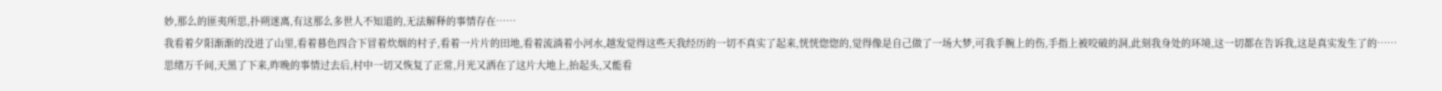妙,那么的匪夷所思,扑朔迷离,有这那么多世人不知道的,无法解释的事情存在……
我看着夕阳渐渐的没进了山里,看着暮色四合下冒着炊烟的村子,看着一片片的田地,看着流淌着小河水,越发觉得这些天我经历的一切不真实了起来,恍恍惚惚的,觉得像是自己做了一场大梦,可我手腕上的伤,手指上被咬破的洞,此刻我身处的环境,这一切都在告诉我,这是真实发生了的……
思绪万千间,天黑了下来,昨晚的事情过去后,村中一切又恢复了正常,月光又洒在了这片大地上,抬起头,又能看